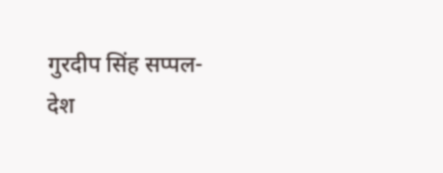गुरदीप सिंह सप्पल-
देश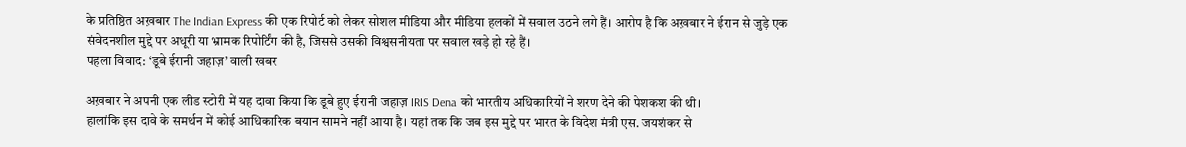के प्रतिष्ठित अख़बार The Indian Express की एक रिपोर्ट को लेकर सोशल मीडिया और मीडिया हलकों में सवाल उठने लगे हैं। आरोप है कि अख़बार ने ईरान से जुड़े एक संवेदनशील मुद्दे पर अधूरी या भ्रामक रिपोर्टिंग की है, जिससे उसकी विश्वसनीयता पर सवाल खड़े हो रहे हैं।
पहला विवाद: ‘डूबे ईरानी जहाज़’ वाली खबर

अख़बार ने अपनी एक लीड स्टोरी में यह दावा किया कि डूबे हुए ईरानी जहाज़ IRIS Dena को भारतीय अधिकारियों ने शरण देने की पेशकश की थी।
हालांकि इस दावे के समर्थन में कोई आधिकारिक बयान सामने नहीं आया है। यहां तक कि जब इस मुद्दे पर भारत के विदेश मंत्री एस. जयशंकर से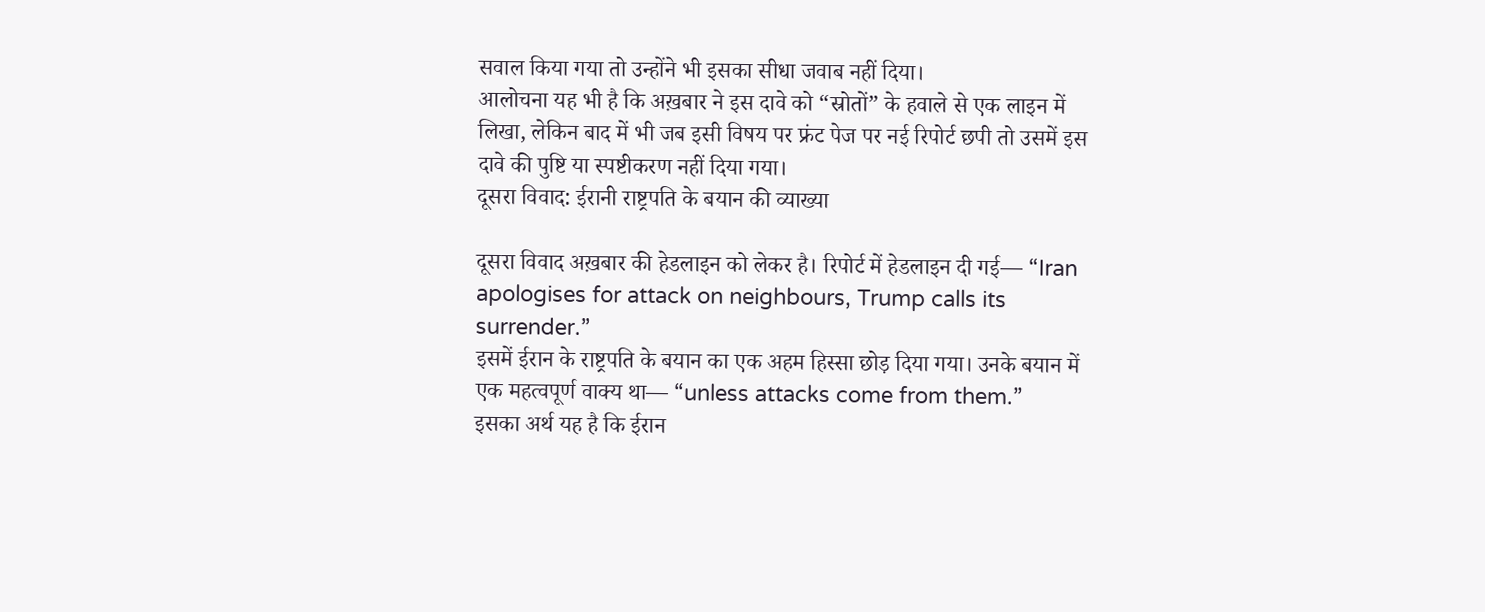सवाल किया गया तो उन्होंने भी इसका सीधा जवाब नहीं दिया।
आलोचना यह भी है कि अख़बार ने इस दावे को “स्रोतों” के हवाले से एक लाइन में लिखा, लेकिन बाद में भी जब इसी विषय पर फ्रंट पेज पर नई रिपोर्ट छपी तो उसमें इस दावे की पुष्टि या स्पष्टीकरण नहीं दिया गया।
दूसरा विवाद: ईरानी राष्ट्रपति के बयान की व्याख्या

दूसरा विवाद अख़बार की हेडलाइन को लेकर है। रिपोर्ट में हेडलाइन दी गई— “Iran apologises for attack on neighbours, Trump calls its surrender.”
इसमें ईरान के राष्ट्रपति के बयान का एक अहम हिस्सा छोड़ दिया गया। उनके बयान में एक महत्वपूर्ण वाक्य था— “unless attacks come from them.”
इसका अर्थ यह है कि ईरान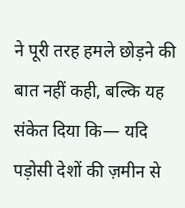ने पूरी तरह हमले छोड़ने की बात नहीं कही, बल्कि यह संकेत दिया कि— यदि पड़ोसी देशों की ज़मीन से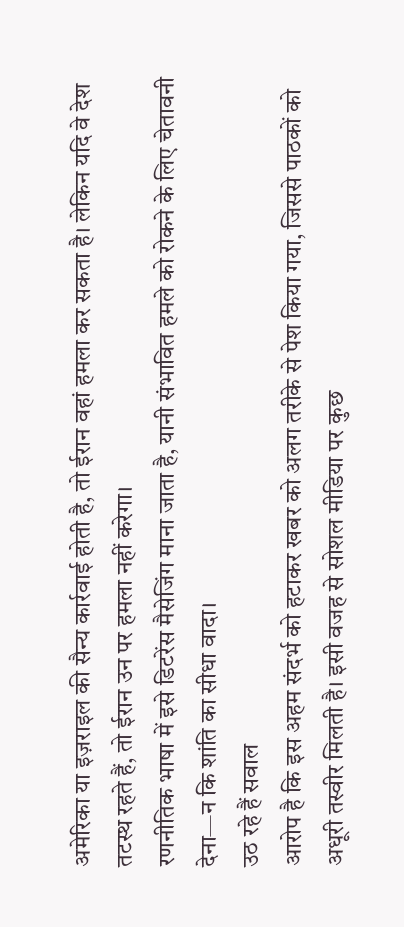अमेरिका या इज़राइल की सैन्य कार्रवाई होती है, तो ईरान वहां हमला कर सकता है। लेकिन यदि वे देश तटस्थ रहते हैं, तो ईरान उन पर हमला नहीं करेगा।
रणनीतिक भाषा में इसे डिटरेंस मैसेजिंग माना जाता है, यानी संभावित हमले को रोकने के लिए चेतावनी देना—न कि शांति का सीधा वादा।
उठ रहे हैं सवाल
आरोप है कि इस अहम संदर्भ को हटाकर खबर को अलग तरीके से पेश किया गया, जिससे पाठकों को अधूरी तस्वीर मिलती है। इसी वजह से सोशल मीडिया पर कुछ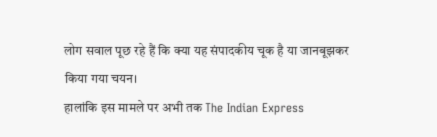लोग सवाल पूछ रहे हैं कि क्या यह संपादकीय चूक है या जानबूझकर किया गया चयन।
हालांकि इस मामले पर अभी तक The Indian Express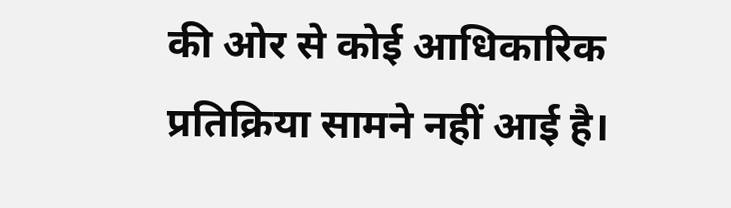की ओर से कोई आधिकारिक प्रतिक्रिया सामने नहीं आई है।